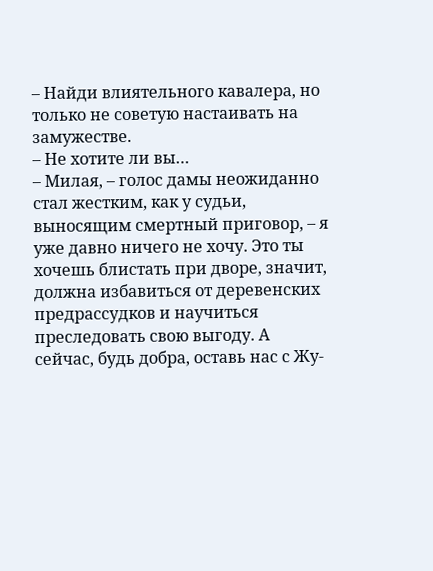– Найди влиятельного кавалера, но только не советую настаивать на замужестве.
– Не хотите ли вы…
– Милая, – голос дамы неожиданно стал жестким, как у судьи, выносящим смертный приговор, – я уже давно ничего не хочу. Это ты хочешь блистать при дворе, значит, должна избавиться от деревенских предрассудков и научиться преследовать свою выгоду. А сейчас, будь добра, оставь нас с Жу-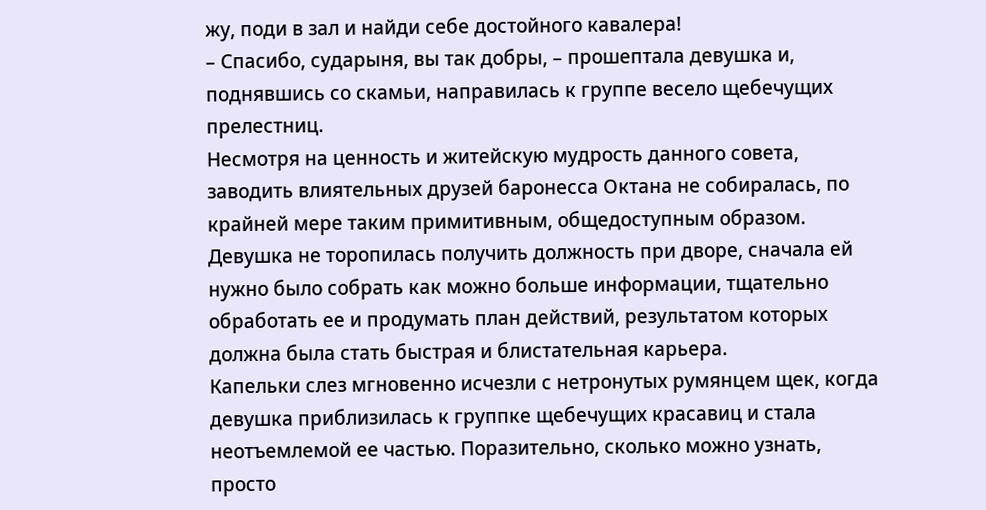жу, поди в зал и найди себе достойного кавалера!
– Спасибо, сударыня, вы так добры, – прошептала девушка и, поднявшись со скамьи, направилась к группе весело щебечущих прелестниц.
Несмотря на ценность и житейскую мудрость данного совета, заводить влиятельных друзей баронесса Октана не собиралась, по крайней мере таким примитивным, общедоступным образом. Девушка не торопилась получить должность при дворе, сначала ей нужно было собрать как можно больше информации, тщательно обработать ее и продумать план действий, результатом которых должна была стать быстрая и блистательная карьера.
Капельки слез мгновенно исчезли с нетронутых румянцем щек, когда девушка приблизилась к группке щебечущих красавиц и стала неотъемлемой ее частью. Поразительно, сколько можно узнать, просто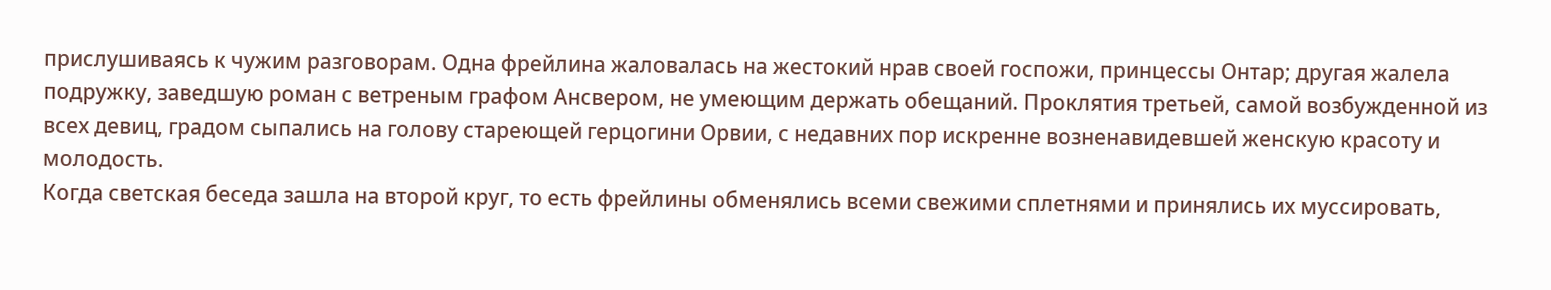прислушиваясь к чужим разговорам. Одна фрейлина жаловалась на жестокий нрав своей госпожи, принцессы Онтар; другая жалела подружку, заведшую роман с ветреным графом Ансвером, не умеющим держать обещаний. Проклятия третьей, самой возбужденной из всех девиц, градом сыпались на голову стареющей герцогини Орвии, с недавних пор искренне возненавидевшей женскую красоту и молодость.
Когда светская беседа зашла на второй круг, то есть фрейлины обменялись всеми свежими сплетнями и принялись их муссировать,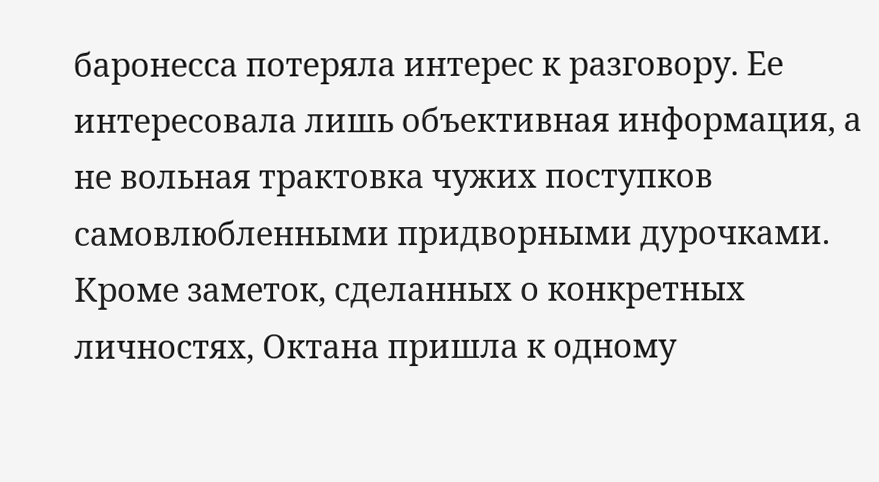баронесса потеряла интерес к разговору. Ее интересовала лишь объективная информация, а не вольная трактовка чужих поступков самовлюбленными придворными дурочками. Кроме заметок, сделанных о конкретных личностях, Октана пришла к одному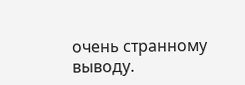очень странному выводу.